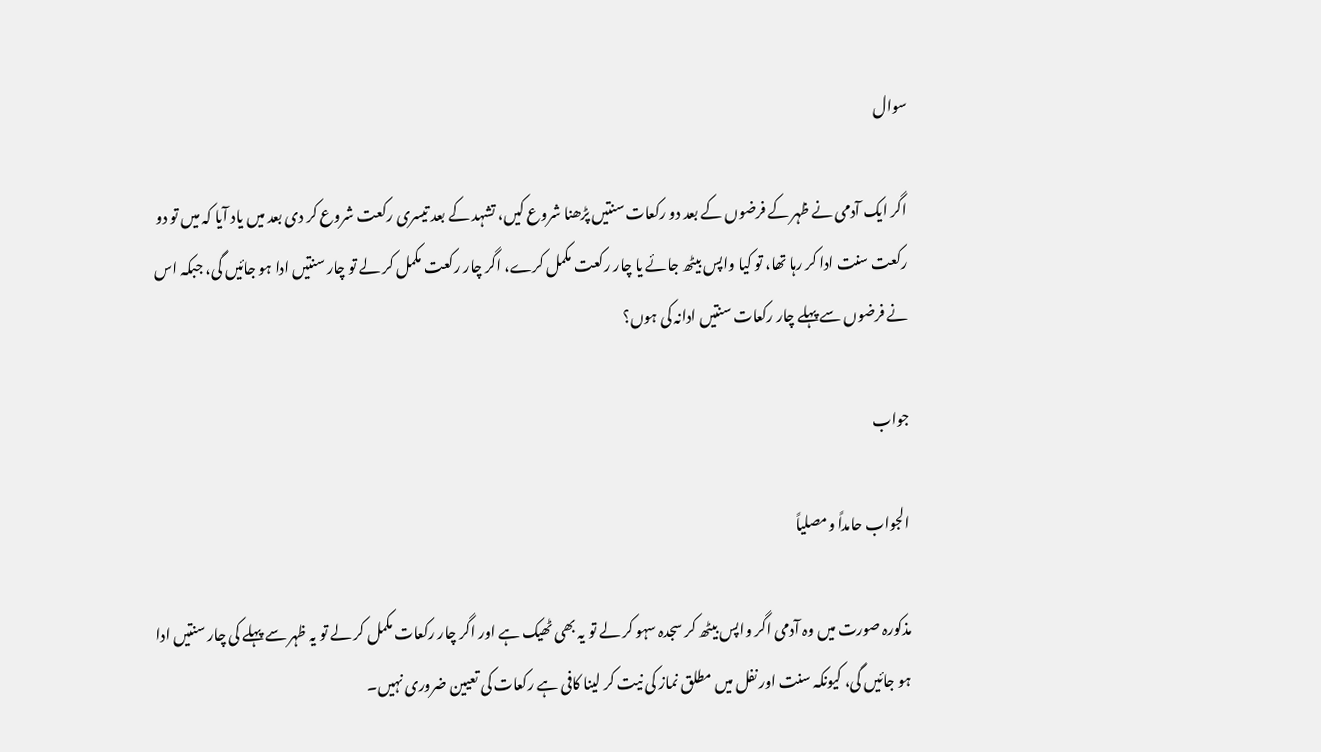سوال

اگر ایک آدمی نے ظہر کے فرضوں کے بعد دو رکعات سنتیں پڑھنا شروع کیں، تشہد کے بعد تیسری رکعت شروع کر دی بعد میں یاد آیا کہ میں تو دو رکعت سنت ادا کر رہا تھا، تو کیا واپس بیٹھ جائے یا چار رکعت مکمل کرے، اگر چار رکعت مکمل کر لے تو چار سنتیں ادا ہو جائیں گی، جبکہ اس نے فرضوں سے پہلے چار رکعات سنتیں ادانہ کی ہوں؟

جواب

الجواب حامداً ومصلیاً

مذکورہ صورت میں وہ آدمی اگر واپس بیٹھ کر سجدہ سہو کر لے تو یہ بھی ٹھیک ہے اور اگر چار رکعات مکمل کر لے تو یہ ظہر سے پہلے کی چار سنتیں ادا ہو جائیں گی، کیونکہ سنت اور نفل میں مطلق نماز کی نیت کر لینا کافی ہے رکعات کی تعیین ضروری نہیں۔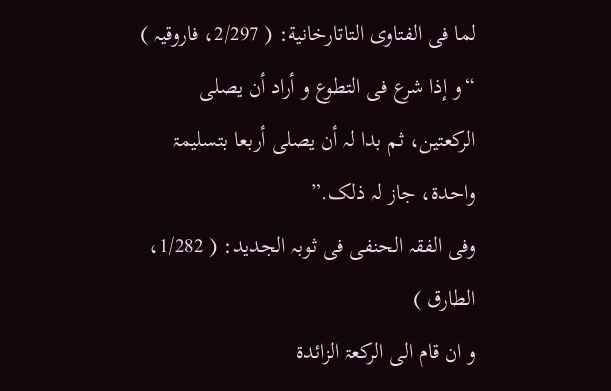لما فی الفتاوی التاتارخانیة: ( 2/297، فاروقیہ )
“و إذا شرع فی التطوع و أراد أن یصلی الرکعتین، ثم بدا لہ أن یصلی أربعا بتسلیمۃ واحدۃ، جاز لہ ذلک.”
وفی الفقہ الحنفی فی ثوبہ الجدید: ( 1/282، الطارق )
و ان قام الی الرکعۃ الزائدۃ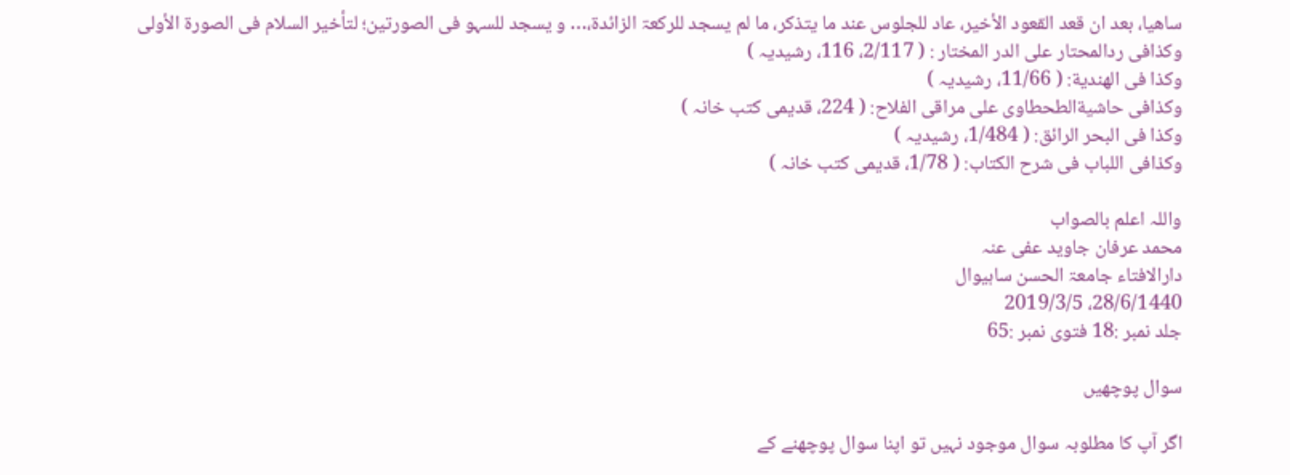ساھیا، بعد ان قعد القعود الأخیر، عاد للجلوس عند ما یتذکر، ما لم یسجد للرکعۃ الزائدۃ،… و یسجد للسہو فی الصورتین؛ لتأخیر السلام فی الصورۃ الأولی
وکذافی ردالمحتار علی الدر المختار : ( 2/117، 116، رشیدیہ )
وکذا فی الھندیة: ( 11/66، رشیدیہ )
وکذافی حاشیةالطحطاوی علی مراقی الفلاح: ( 224، قدیمی کتب خانہ )
وکذا فی البحر الرائق: ( 1/484، رشیدیہ )
وکذافی اللباب فی شرح الکتاب: ( 1/78، قدیمی کتب خانہ )

واللہ اعلم بالصواب
محمد عرفان جاوید عفی عنہ
دارالافتاء جامعۃ الحسن ساہیوال
28/6/1440، 2019/3/5
جلد نمبر :18 فتوی نمبر :65

سوال پوچھیں

اگر آپ کا مطلوبہ سوال موجود نہیں تو اپنا سوال پوچھنے کے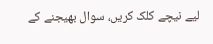لیے نیچے کلک کریں، سوال بھیجنے کے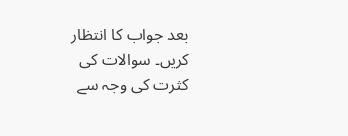بعد جواب کا انتظار کریں۔ سوالات کی کثرت کی وجہ سے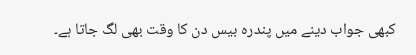کبھی جواب دینے میں پندرہ بیس دن کا وقت بھی لگ جاتا ہے۔